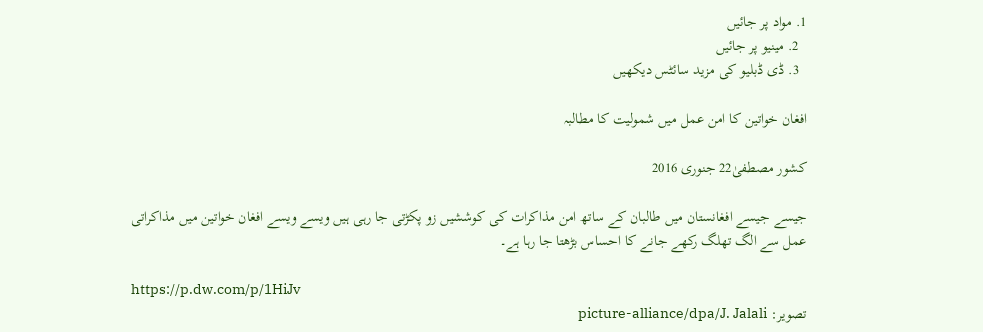1. مواد پر جائیں
  2. مینیو پر جائیں
  3. ڈی ڈبلیو کی مزید سائٹس دیکھیں

افغان خواتین کا امن عمل میں شمولیت کا مطالبہ

کشور مصطفیٰ22 جنوری 2016

جیسے جیسے افغانستان میں طالبان کے ساتھ امن مذاکرات کی کوششیں زو پکڑتی جا رہی ہیں ویسے ویسے افغان خواتین میں مذاکراتی عمل سے الگ تھلگ رکھے جانے کا احساس بڑھتا جا رہا ہے۔

https://p.dw.com/p/1HiJv
تصویر: picture-alliance/dpa/J. Jalali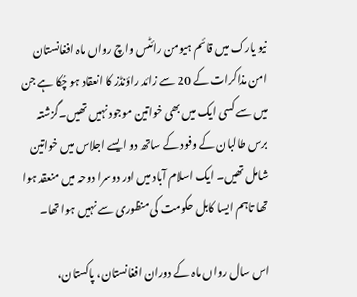نیو یارک میں قائم ہیومن رائٹس واچ رواں ماہ افغانستان امن مذاکرات کے 20 سے زائد راؤنڈز کا انعقاد ہو چُکا ہے جن میں سے کسی ایک میں بھی خواتین موجود نہیں تھیں۔گزشتہ برس طالبان کے وفود کے ساتھ دو ایسے اجلاس میں خواتین شامل تھیں۔ ایک اسلام آباد میں اور دوسرا دوحہ میں منعقد ہوا تھا تاہم ایسا کابل حکومت کی منظوری سے نہیں ہوا تھا۔

اس سال رواں ماہ کے دوران افغانستان، پاکستان،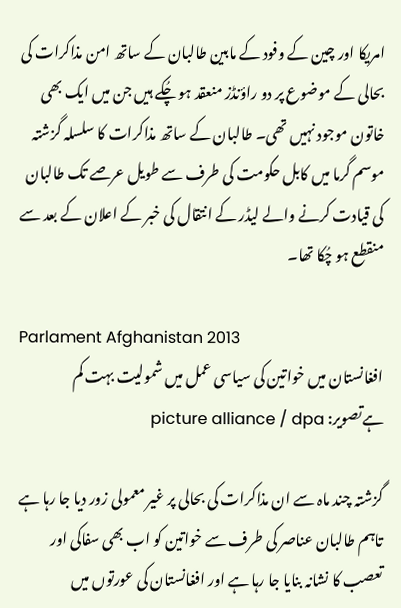امریکا اور چین کے وفود کے مابین طالبان کے ساتھ امن مذاکرات کی بحالی کے موضوع پر دو راؤنڈز منعقد ہو چُکے ہیں جن میں ایک بھی خاتون موجود نہیں تھی۔ طالبان کے ساتھ مذاکرات کا سلسلہ گزشتہ موسم گرما میں کابل حکومت کی طرف سے طویل عرصے تک طالبان کی قیادت کرنے والے لیڈر کے انتقال کی خبر کے اعلان کے بعد سے منقطع ہو چُکا تھا۔

Parlament Afghanistan 2013
افغانستان میں خواتین کی سیاسی عمل میں شمولیت بہت کم ہےتصویر: picture alliance / dpa

گزشتہ چند ماہ سے ان مذاکرات کی بحالی پر غیر معمولی زور دیا جا رہا ہے تاہم طالبان عناصر کی طرف سے خواتین کو اب بھی سفاکی اور تعصب کا نشانہ بنایا جا رہا ہے اور افغانستان کی عورتوں میں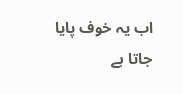اب یہ خوف پایا جاتا ہے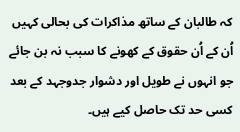کہ طالبان کے ساتھ مذاکرات کی بحالی کہیں اُن کے اُن حقوق کے کھونے کا سبب نہ بن جائے جو انہوں نے طویل اور دشوار جدوجہد کے بعد کسی حد تک حاصل کیے ہیں۔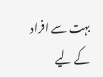بہت سے افراد کے لیے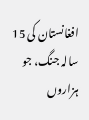افغانستان کی 15 سالہ جنگ، جو ہزاروں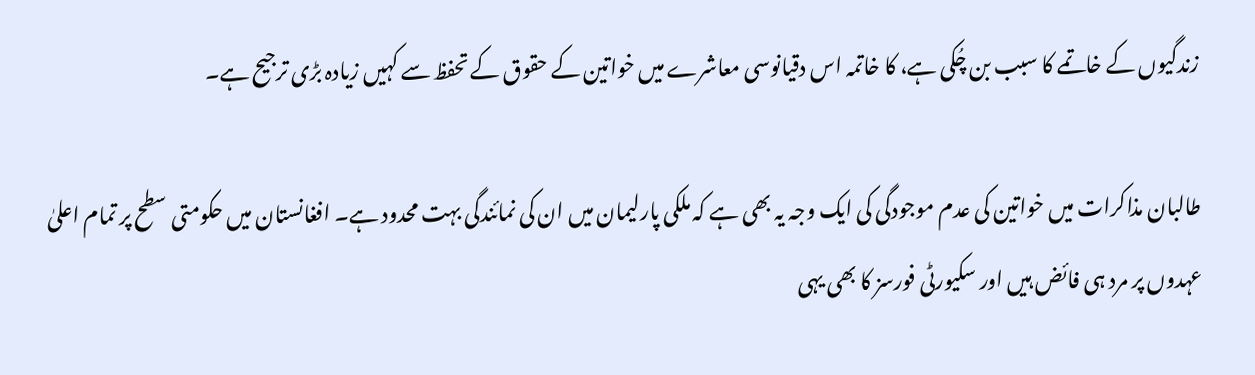زندگیوں کے خاتمے کا سبب بن چُکی ہے، کا خاتمہ اس دقیانوسی معاشرے میں خواتین کے حقوق کے تحفظ سے کہیں زیادہ بڑی ترجیح ہے۔

طالبان مذاکرات میں خواتین کی عدم موجودگی کی ایک وجہ یہ بھی ہے کہ ملکی پارلیمان میں ان کی نمائندگی بہت محدود ہے۔ افغانستان میں حکومتی سطح پر تمام اعلیٰ عہدوں پر مرد ہی فائض ہیں اور سکیورٹی فورسز کا بھی یہی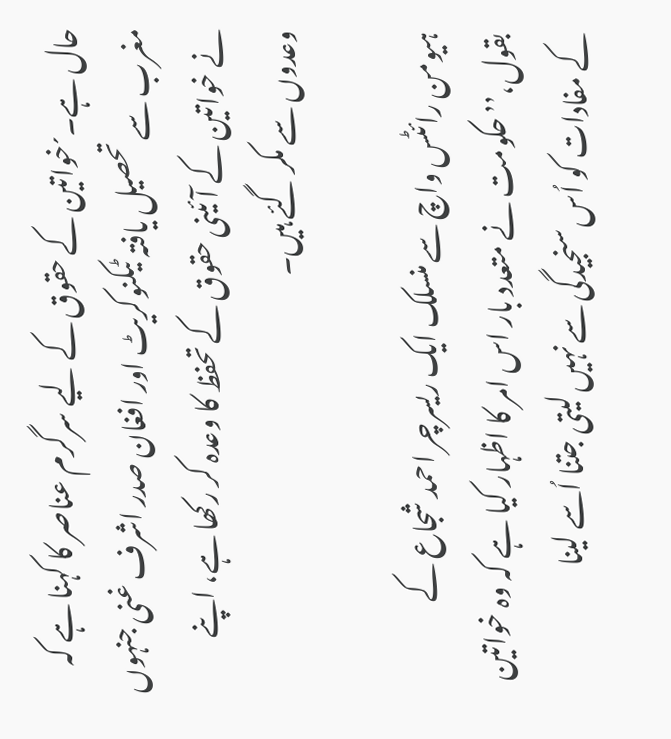حال ہے۔´خواتین کے حقوق کے لیے سرگرم عناصر کا کہنا ہے کہ مغرب سے تحصیل یافتہ ٹیکنوکریٹ اور افغان صدر اشرف غنی جنہوں نے خواتین کے آئینی حقوق کے تحفظ کا وعدہ کر رکھا ہے، اپنے وعدوں سے مکر گئے ہیں۔

ہیومن رائٹس واچ سے منسلک ایک ریسرچر احمد شجاع کے بقول،’’حکومت نے متعدد بار اس امر کا اظہار کیا ہے کہ وہ خواتین کے مفادات کو اُس سنجیدگی سے نہیں لیتی جتنا اُسے لینا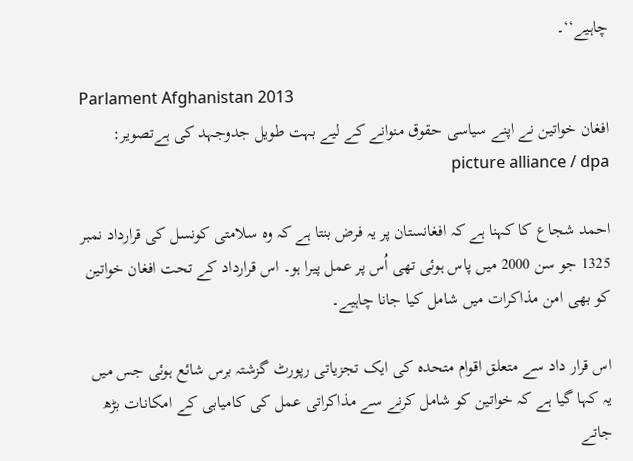چاہیے‘‘۔

Parlament Afghanistan 2013
افغان خواتین نے اپنے سیاسی حقوق منوانے کے لیے بہت طویل جدوجہد کی ہےتصویر: picture alliance / dpa

احمد شجاع کا کہنا ہے کہ افغانستان پر یہ فرض بنتا ہے کہ وہ سلامتی کونسل کی قرارداد نمبر 1325 جو سن 2000 میں پاس ہوئی تھی اُس پر عمل پیرا ہو۔ اس قرارداد کے تحت افغان خواتین کو بھی امن مذاکرات میں شامل کیا جانا چاہیے۔

اس قرار داد سے متعلق اقوام متحدہ کی ایک تجزیاتی رپورٹ گزشتہ برس شائع ہوئی جس میں یہ کہا گیا ہے کہ خواتین کو شامل کرنے سے مذاکراتی عمل کی کامیابی کے امکانات بڑھ جاتے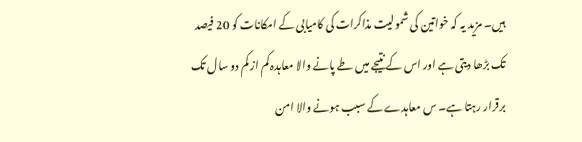ہیں۔ مزید یہ کہ خواتین کی شمولیت مذاکرات کی کامیابی کے امکانات کو 20 فیصد تک بڑھا دیتی ہے اور اس کے نتیجے میں طے پانے والا معاہدہ کم از کم دو سال تک برقرار رہتا ہے۔ س معاہدے کے سبب ہونے والا امن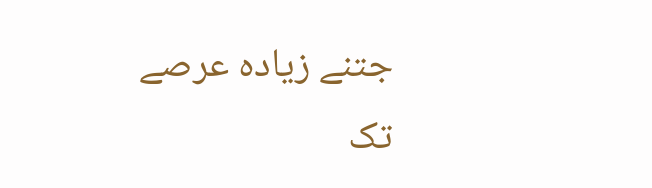جتنے زیادہ عرصے تک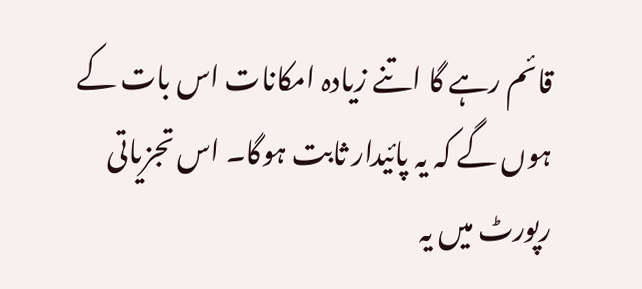قائم رہے گا اتنے زیادہ امکانات اس بات کے ہوں گے کہ یہ پائیدار ثابت ہوگا۔ اس تجزیاتی رپورٹ میں یہ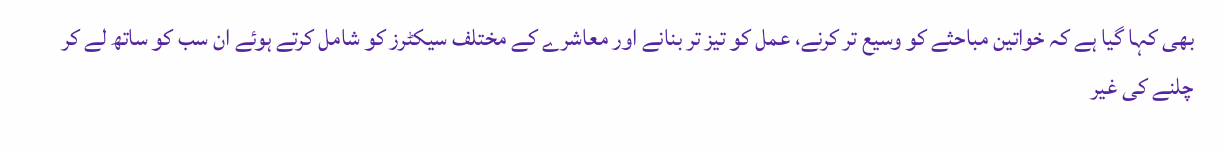بھی کہا گیا ہے کہ خواتین مباحثے کو وسیع تر کرنے، عمل کو تیز تر بنانے اور معاشرے کے مختلف سیکٹرز کو شامل کرتے ہوئے ان سب کو ساتھ لے کر چلنے کی غیر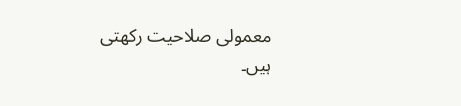معمولی صلاحیت رکھتی ہیں۔